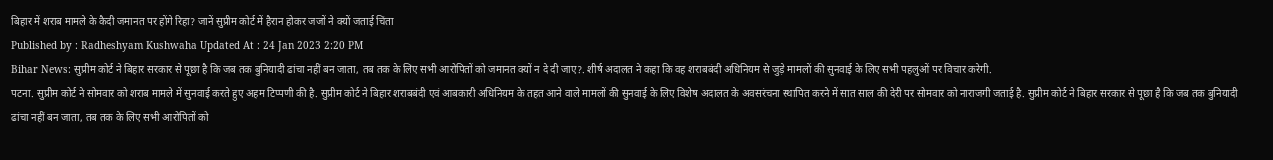बिहार में शराब मामले के कैदी जमानत पर होंगे रिहा? जानें सुप्रीम कोर्ट में हैरान होकर जजों ने क्यों जताई चिंता
Published by : Radheshyam Kushwaha Updated At : 24 Jan 2023 2:20 PM
Bihar News: सुप्रीम कोर्ट ने बिहार सरकार से पूछा है कि जब तक बुनियादी ढांचा नहीं बन जाता, तब तक के लिए सभी आरोपितों को जमानत क्यों न दे दी जाए?. शीर्ष अदालत ने कहा कि वह शराबबंदी अधिनियम से जुड़े मामलों की सुनवाई के लिए सभी पहलुओं पर विचार करेगी.
पटना. सुप्रीम कोर्ट ने सोमवार को शराब मामले में सुनवाई करते हुए अहम टिप्पणी की है. सुप्रीम कोर्ट ने बिहार शराबबंदी एवं आबकारी अधिनियम के तहत आने वाले मामलों की सुनवाई के लिए विशेष अदालत के अवसरंचना स्थापित करने में सात साल की देरी पर सोमवार को नाराजगी जताई है. सुप्रीम कोर्ट ने बिहार सरकार से पूछा है कि जब तक बुनियादी ढांचा नहीं बन जाता, तब तक के लिए सभी आरोपितों को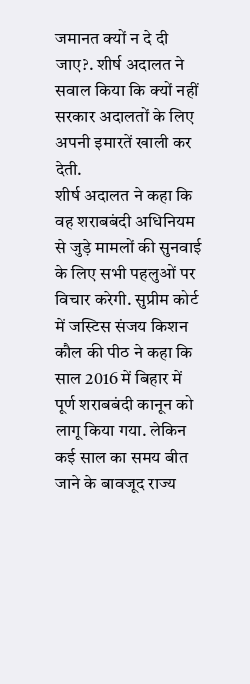जमानत क्यों न दे दी जाए?. शीर्ष अदालत ने सवाल किया कि क्यों नहीं सरकार अदालतों के लिए अपनी इमारतें खाली कर देती.
शीर्ष अदालत ने कहा कि वह शराबबंदी अधिनियम से जुड़े मामलों की सुनवाई के लिए सभी पहलुओं पर विचार करेगी. सुप्रीम कोर्ट में जस्टिस संजय किशन कौल की पीठ ने कहा कि साल 2016 में बिहार में पूर्ण शराबबंदी कानून को लागू किया गया. लेकिन कई साल का समय बीत जाने के बावजूद राज्य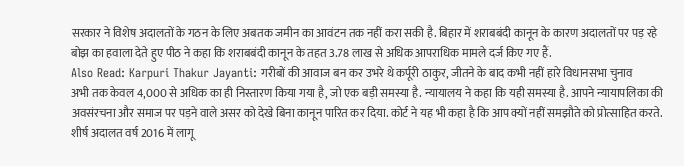सरकार ने विशेष अदालतों के गठन के लिए अबतक जमीन का आवंटन तक नहीं करा सकी है. बिहार में शराबबंदी कानून के कारण अदालतों पर पड़ रहे बोझ का हवाला देते हुए पीठ ने कहा कि शराबबंदी कानून के तहत 3.78 लाख से अधिक आपराधिक मामले दर्ज किए गए हैं.
Also Read: Karpuri Thakur Jayanti: गरीबों की आवाज बन कर उभरे थे कर्पूरी ठाकुर, जीतने के बाद कभी नहीं हारे विधानसभा चुनाव
अभी तक केवल 4,000 से अधिक का ही निस्तारण किया गया है, जो एक बड़ी समस्या है. न्यायालय ने कहा कि यही समस्या है. आपने न्यायापलिका की अवसंरचना और समाज पर पड़ने वाले असर को देखे बिना कानून पारित कर दिया. कोर्ट ने यह भी कहा है कि आप क्यों नहीं समझौते को प्रोत्साहित करते. शीर्ष अदालत वर्ष 2016 में लागू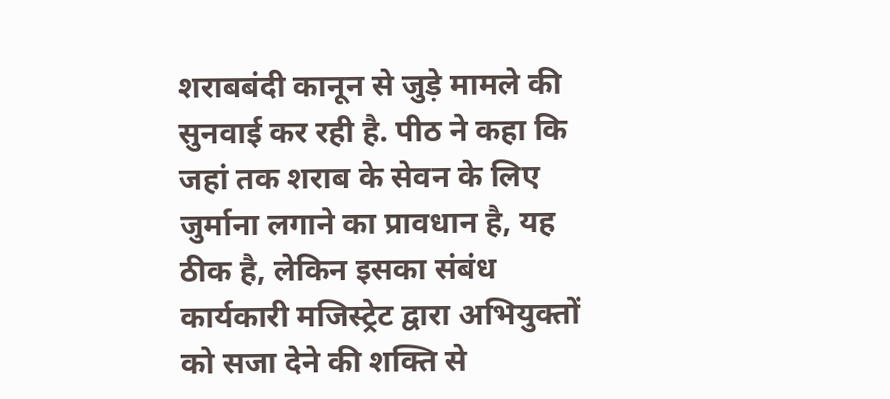शराबबंदी कानून से जुड़े मामले की सुनवाई कर रही है. पीठ ने कहा कि जहां तक शराब के सेवन के लिए जुर्माना लगाने का प्रावधान है, यह ठीक है, लेकिन इसका संबंध कार्यकारी मजिस्ट्रेट द्वारा अभियुक्तों को सजा देने की शक्ति से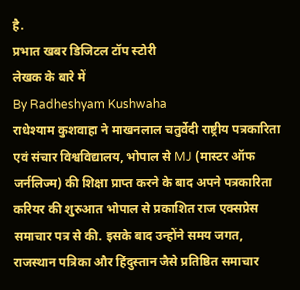है.
प्रभात खबर डिजिटल टॉप स्टोरी
लेखक के बारे में
By Radheshyam Kushwaha
राधेश्याम कुशवाहा ने माखनलाल चतुर्वेदी राष्ट्रीय पत्रकारिता एवं संचार विश्वविद्यालय, भोपाल से MJ (मास्टर ऑफ जर्नलिज्म) की शिक्षा प्राप्त करने के बाद अपने पत्रकारिता करियर की शुरुआत भोपाल से प्रकाशित राज एक्सप्रेस समाचार पत्र से की. इसके बाद उन्होंने समय जगत, राजस्थान पत्रिका और हिंदुस्तान जैसे प्रतिष्ठित समाचार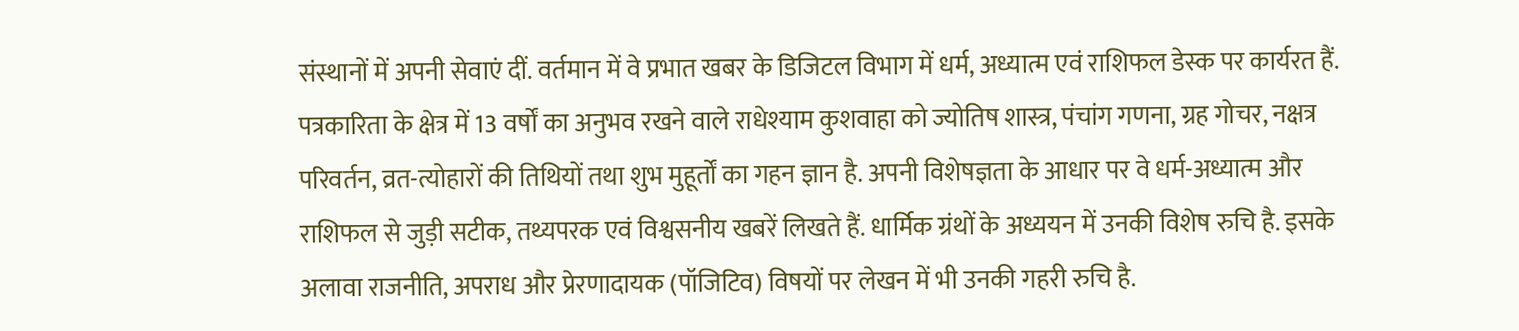संस्थानों में अपनी सेवाएं दीं. वर्तमान में वे प्रभात खबर के डिजिटल विभाग में धर्म, अध्यात्म एवं राशिफल डेस्क पर कार्यरत हैं. पत्रकारिता के क्षेत्र में 13 वर्षों का अनुभव रखने वाले राधेश्याम कुशवाहा को ज्योतिष शास्त्र, पंचांग गणना, ग्रह गोचर, नक्षत्र परिवर्तन, व्रत-त्योहारों की तिथियों तथा शुभ मुहूर्तों का गहन ज्ञान है. अपनी विशेषज्ञता के आधार पर वे धर्म-अध्यात्म और राशिफल से जुड़ी सटीक, तथ्यपरक एवं विश्वसनीय खबरें लिखते हैं. धार्मिक ग्रंथों के अध्ययन में उनकी विशेष रुचि है. इसके अलावा राजनीति, अपराध और प्रेरणादायक (पॉजिटिव) विषयों पर लेखन में भी उनकी गहरी रुचि है.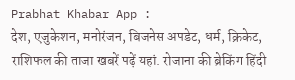Prabhat Khabar App :
देश, एजुकेशन, मनोरंजन, बिजनेस अपडेट, धर्म, क्रिकेट, राशिफल की ताजा खबरें पढ़ें यहां. रोजाना की ब्रेकिंग हिंदी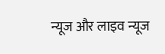न्यूज और लाइव न्यूज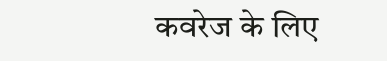कवरेज के लिए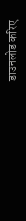डाउनलोड करिए